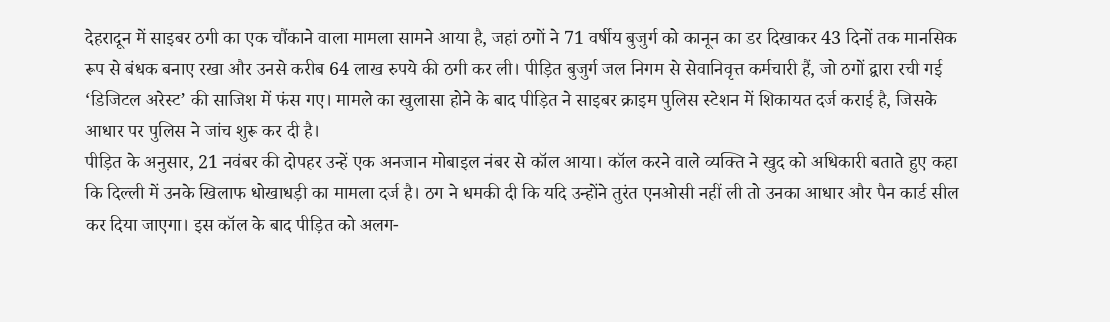देहरादून में साइबर ठगी का एक चौंकाने वाला मामला सामने आया है, जहां ठगों ने 71 वर्षीय बुजुर्ग को कानून का डर दिखाकर 43 दिनों तक मानसिक रूप से बंधक बनाए रखा और उनसे करीब 64 लाख रुपये की ठगी कर ली। पीड़ित बुजुर्ग जल निगम से सेवानिवृत्त कर्मचारी हैं, जो ठगों द्वारा रची गई ‘डिजिटल अरेस्ट’ की साजिश में फंस गए। मामले का खुलासा होने के बाद पीड़ित ने साइबर क्राइम पुलिस स्टेशन में शिकायत दर्ज कराई है, जिसके आधार पर पुलिस ने जांच शुरू कर दी है।
पीड़ित के अनुसार, 21 नवंबर की दोपहर उन्हें एक अनजान मोबाइल नंबर से कॉल आया। कॉल करने वाले व्यक्ति ने खुद को अधिकारी बताते हुए कहा कि दिल्ली में उनके खिलाफ धोखाधड़ी का मामला दर्ज है। ठग ने धमकी दी कि यदि उन्होंने तुरंत एनओसी नहीं ली तो उनका आधार और पैन कार्ड सील कर दिया जाएगा। इस कॉल के बाद पीड़ित को अलग-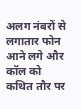अलग नंबरों से लगातार फोन आने लगे और कॉल को कथित तौर पर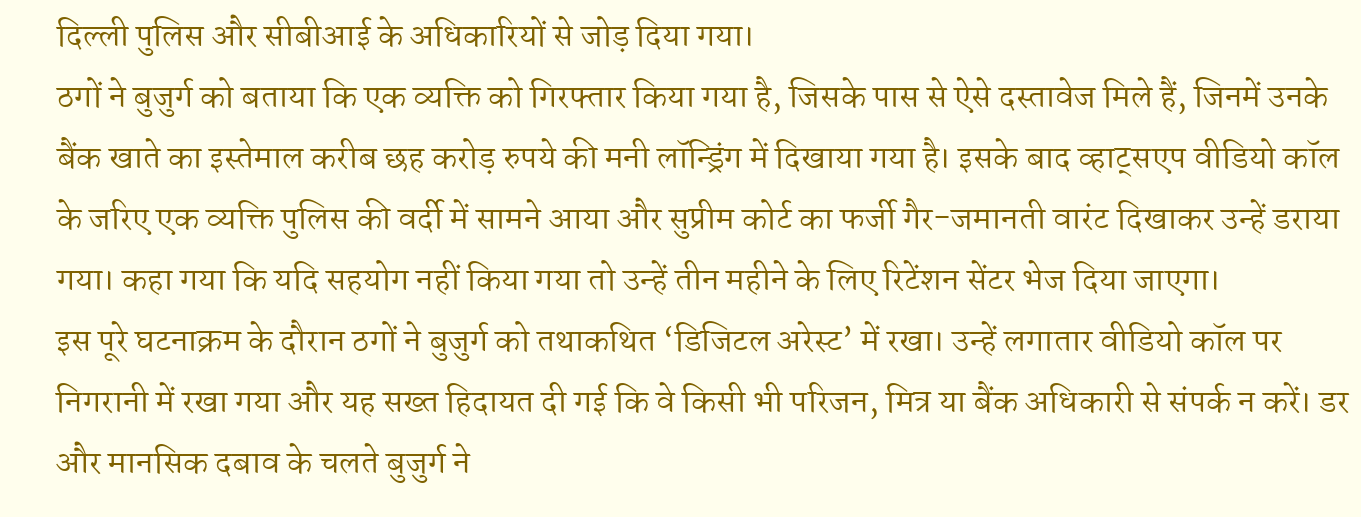दिल्ली पुलिस और सीबीआई के अधिकारियों से जोड़ दिया गया।
ठगों ने बुजुर्ग को बताया कि एक व्यक्ति को गिरफ्तार किया गया है, जिसके पास से ऐसे दस्तावेज मिले हैं, जिनमें उनके बैंक खाते का इस्तेमाल करीब छह करोड़ रुपये की मनी लॉन्ड्रिंग में दिखाया गया है। इसके बाद व्हाट्सएप वीडियो कॉल के जरिए एक व्यक्ति पुलिस की वर्दी में सामने आया और सुप्रीम कोर्ट का फर्जी गैर-जमानती वारंट दिखाकर उन्हें डराया गया। कहा गया कि यदि सहयोग नहीं किया गया तो उन्हें तीन महीने के लिए रिटेंशन सेंटर भेज दिया जाएगा।
इस पूरे घटनाक्रम के दौरान ठगों ने बुजुर्ग को तथाकथित ‘डिजिटल अरेस्ट’ में रखा। उन्हें लगातार वीडियो कॉल पर निगरानी में रखा गया और यह सख्त हिदायत दी गई कि वे किसी भी परिजन, मित्र या बैंक अधिकारी से संपर्क न करें। डर और मानसिक दबाव के चलते बुजुर्ग ने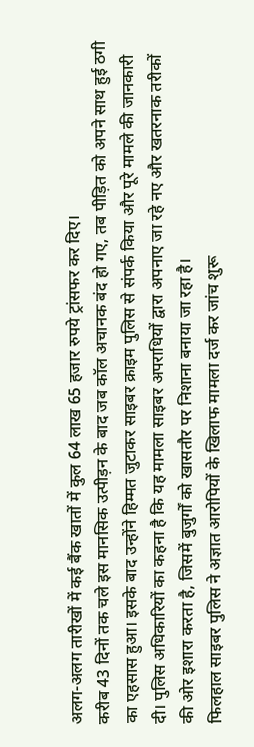अलग-अलग तारीखों में कई बैंक खातों में कुल 64 लाख 65 हजार रुपये ट्रांसफर कर दिए।
करीब 43 दिनों तक चले इस मानसिक उत्पीड़न के बाद जब कॉल अचानक बंद हो गए, तब पीड़ित को अपने साथ हुई ठगी का एहसास हुआ। इसके बाद उन्होंने हिम्मत जुटाकर साइबर क्राइम पुलिस से संपर्क किया और पूरे मामले की जानकारी दी। पुलिस अधिकारियों का कहना है कि यह मामला साइबर अपराधियों द्वारा अपनाए जा रहे नए और खतरनाक तरीकों की ओर इशारा करता है, जिसमें बुजुर्गों को खासतौर पर निशाना बनाया जा रहा है।
फिलहाल साइबर पुलिस ने अज्ञात आरोपियों के खिलाफ मामला दर्ज कर जांच शुरू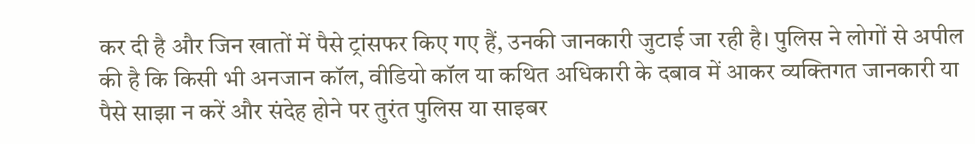कर दी है और जिन खातों में पैसे ट्रांसफर किए गए हैं, उनकी जानकारी जुटाई जा रही है। पुलिस ने लोगों से अपील की है कि किसी भी अनजान कॉल, वीडियो कॉल या कथित अधिकारी के दबाव में आकर व्यक्तिगत जानकारी या पैसे साझा न करें और संदेह होने पर तुरंत पुलिस या साइबर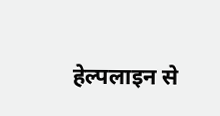हेल्पलाइन से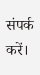संपर्क करें।